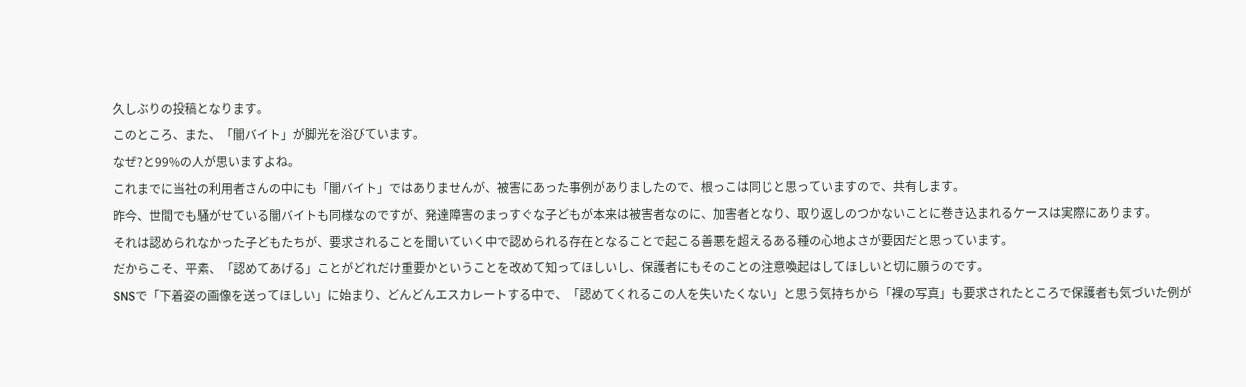久しぶりの投稿となります。
このところ、また、「闇バイト」が脚光を浴びています。
なぜ?と99%の人が思いますよね。
これまでに当社の利用者さんの中にも「闇バイト」ではありませんが、被害にあった事例がありましたので、根っこは同じと思っていますので、共有します。
昨今、世間でも騒がせている闇バイトも同様なのですが、発達障害のまっすぐな子どもが本来は被害者なのに、加害者となり、取り返しのつかないことに巻き込まれるケースは実際にあります。
それは認められなかった子どもたちが、要求されることを聞いていく中で認められる存在となることで起こる善悪を超えるある種の心地よさが要因だと思っています。
だからこそ、平素、「認めてあげる」ことがどれだけ重要かということを改めて知ってほしいし、保護者にもそのことの注意喚起はしてほしいと切に願うのです。
SNSで「下着姿の画像を送ってほしい」に始まり、どんどんエスカレートする中で、「認めてくれるこの人を失いたくない」と思う気持ちから「裸の写真」も要求されたところで保護者も気づいた例が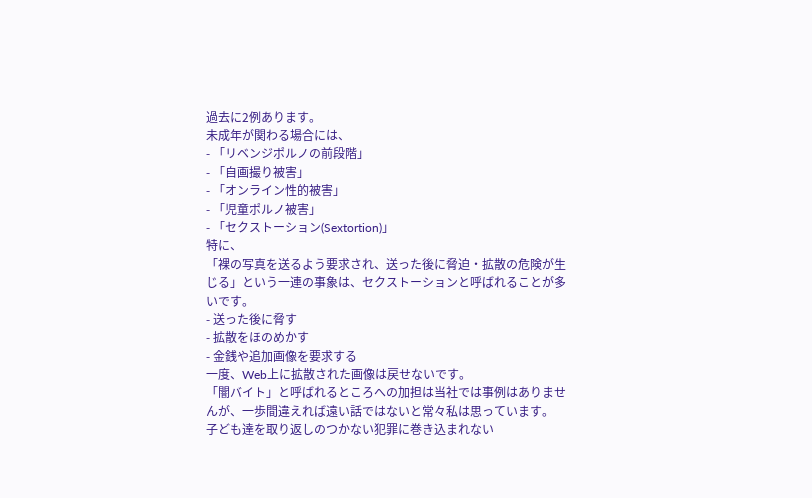過去に2例あります。
未成年が関わる場合には、
- 「リベンジポルノの前段階」
- 「自画撮り被害」
- 「オンライン性的被害」
- 「児童ポルノ被害」
- 「セクストーション(Sextortion)」
特に、
「裸の写真を送るよう要求され、送った後に脅迫・拡散の危険が生じる」という一連の事象は、セクストーションと呼ばれることが多いです。
- 送った後に脅す
- 拡散をほのめかす
- 金銭や追加画像を要求する
一度、Web上に拡散された画像は戻せないです。
「闇バイト」と呼ばれるところへの加担は当社では事例はありませんが、一歩間違えれば遠い話ではないと常々私は思っています。
子ども達を取り返しのつかない犯罪に巻き込まれない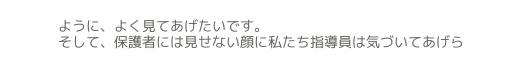ように、よく見てあげたいです。
そして、保護者には見せない顔に私たち指導員は気づいてあげら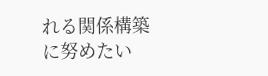れる関係構築に努めたい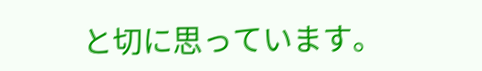と切に思っています。